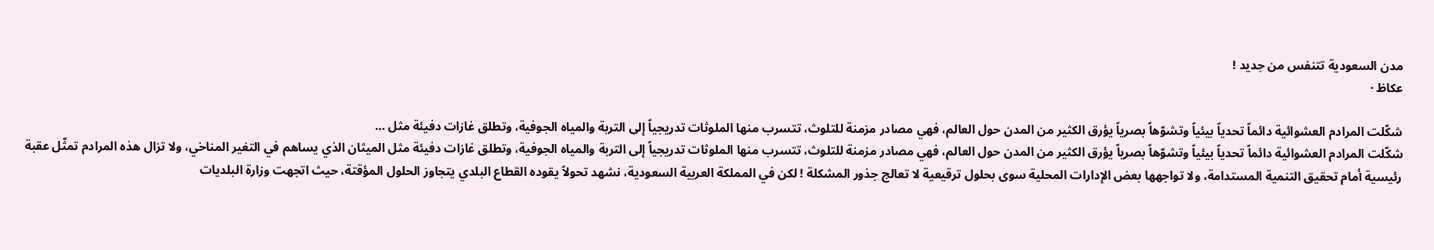مدن السعودية تتنفس من جديد !
عكاظ ·

شكّلت المرادم العشوائية دائماً تحدياً بيئياً وتشوّهاً بصرياً يؤرق الكثير من المدن حول العالم، فهي مصادر مزمنة للتلوث، تتسرب منها الملوثات تدريجياً إلى التربة والمياه الجوفية، وتطلق غازات دفيئة مثل …
شكّلت المرادم العشوائية دائماً تحدياً بيئياً وتشوّهاً بصرياً يؤرق الكثير من المدن حول العالم، فهي مصادر مزمنة للتلوث، تتسرب منها الملوثات تدريجياً إلى التربة والمياه الجوفية، وتطلق غازات دفيئة مثل الميثان الذي يساهم في التغير المناخي، ولا تزال هذه المرادم تمثّل عقبة رئيسية أمام تحقيق التنمية المستدامة، ولا تواجهها بعض الإدارات المحلية سوى بحلول ترقيعية لا تعالج جذور المشكلة ! لكن في المملكة العربية السعودية، نشهد تحولاً يقوده القطاع البلدي يتجاوز الحلول المؤقتة، حيث اتجهت وزارة البلديات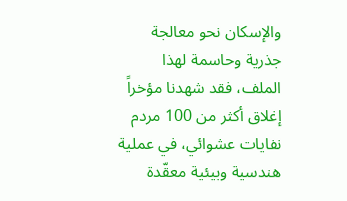والإسكان نحو معالجة جذرية وحاسمة لهذا الملف، فقد شهدنا مؤخراً إغلاق أكثر من 100 مردم نفايات عشوائي، في عملية هندسية وبيئية معقّدة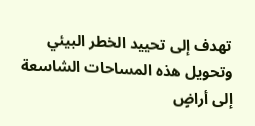تهدف إلى تحييد الخطر البيئي وتحويل هذه المساحات الشاسعة إلى أراضٍ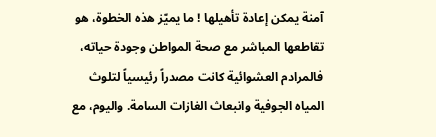آمنة يمكن إعادة تأهيلها ! ما يميّز هذه الخطوة، هو تقاطعها المباشر مع صحة المواطن وجودة حياته، فالمرادم العشوائية كانت مصدراً رئيسياً لتلوث المياه الجوفية وانبعاث الغازات السامة. واليوم، مع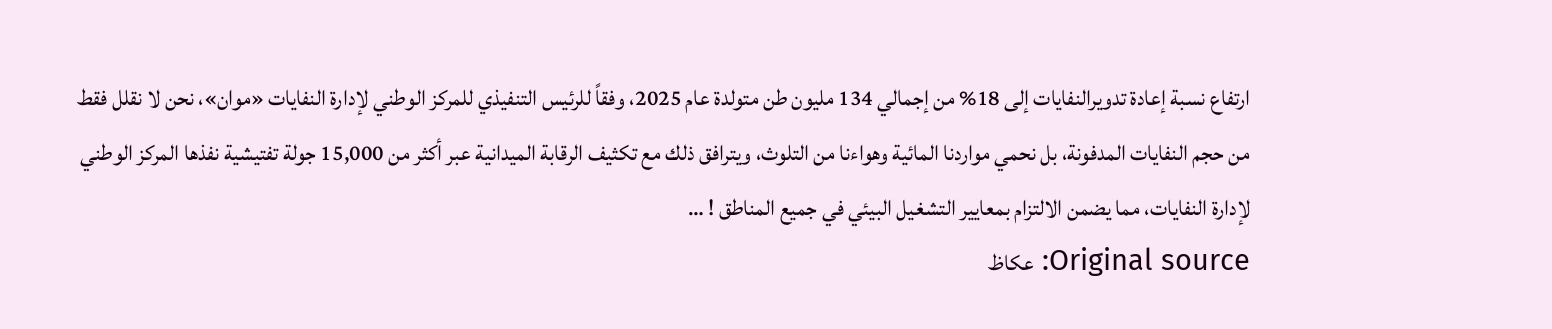ارتفاع نسبة إعادة تدويرالنفايات إلى 18% من إجمالي 134 مليون طن متولدة عام 2025، وفقاً للرئيس التنفيذي للمركز الوطني لإدارة النفايات «موان»، نحن لا نقلل فقط من حجم النفايات المدفونة، بل نحمي مواردنا المائية وهواءنا من التلوث، ويترافق ذلك مع تكثيف الرقابة الميدانية عبر أكثر من 15,000 جولة تفتيشية نفذها المركز الوطني لإدارة النفايات، مما يضمن الالتزام بمعايير التشغيل البيئي في جميع المناطق ! …
Original source: عكاظ